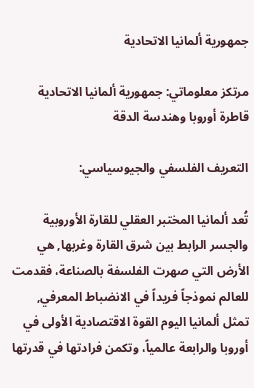جمهورية ألمانيا الاتحادية

مرتكز معلوماتي: جمهورية ألمانيا الاتحادية قاطرة أوروبا وهندسة الدقة

التعريف الفلسفي والجيوسياسي:

تُعد ألمانيا المختبر العقلي للقارة الأوروبية والجسر الرابط بين شرق القارة وغربها, هي الأرض التي صهرت الفلسفة بالصناعة، فقدمت للعالم نموذجاً فريداً في الانضباط المعرفي, تمثل ألمانيا اليوم القوة الاقتصادية الأولى في أوروبا والرابعة عالمياً، وتكمن فرادتها في قدرتها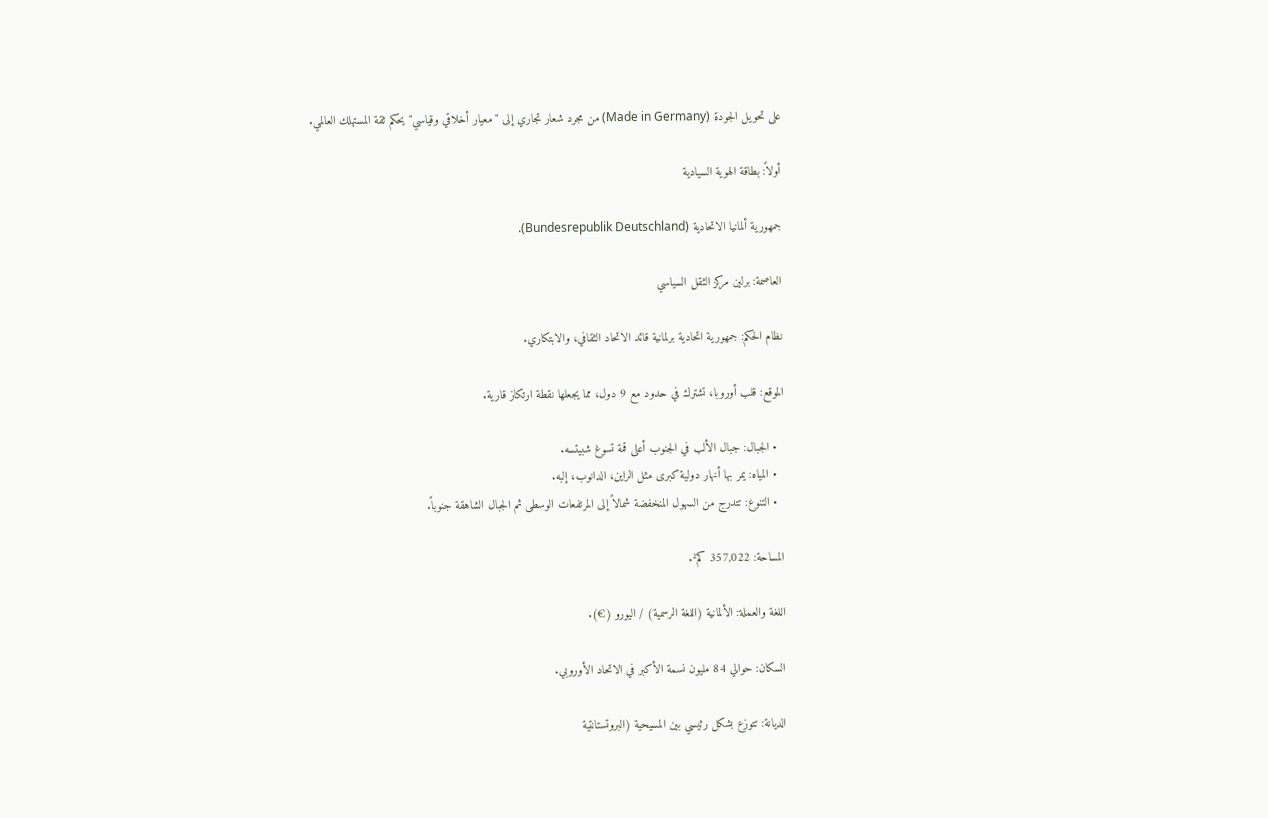على تحويل الجودة (Made in Germany) من مجرد شعار تجاري إلى "معيار أخلاقي وقياسي" يحكم ثقة المستهلك العالمي.

أولاً: بطاقة الهوية السيادية

جمهورية ألمانيا الاتحادية (Bundesrepublik Deutschland).

العاصمة: برلين مركز الثقل السياسي

نظام الحكم: جمهورية اتحادية برلمانية قائد الاتحاد الثقافي، والابتكاري.

الموقع: قلب أوروبا، تشترك في حدود مع 9 دول، مما يجعلها نقطة ارتكاز قارية.

  • الجبال: جبال الألب في الجنوب أعلى قمة تسوغ شبيتسه.
  • المياه: يمر بها أنهار دولية كبرى مثل الراين، الدانوب، إلبه.
  • التنوع: تتدرج من السهول المنخفضة شمالاً إلى المرتفعات الوسطى ثم الجبال الشاهقة جنوباً.

المساحة: 357,022 كم².

اللغة والعملة: الألمانية (اللغة الرسمية) / اليورو (€).

السكان: حوالي 84 مليون نسمة الأكبر في الاتحاد الأوروبي.

الديانة: تتوزع بشكل رئيسي بين المسيحية (البروتستانتية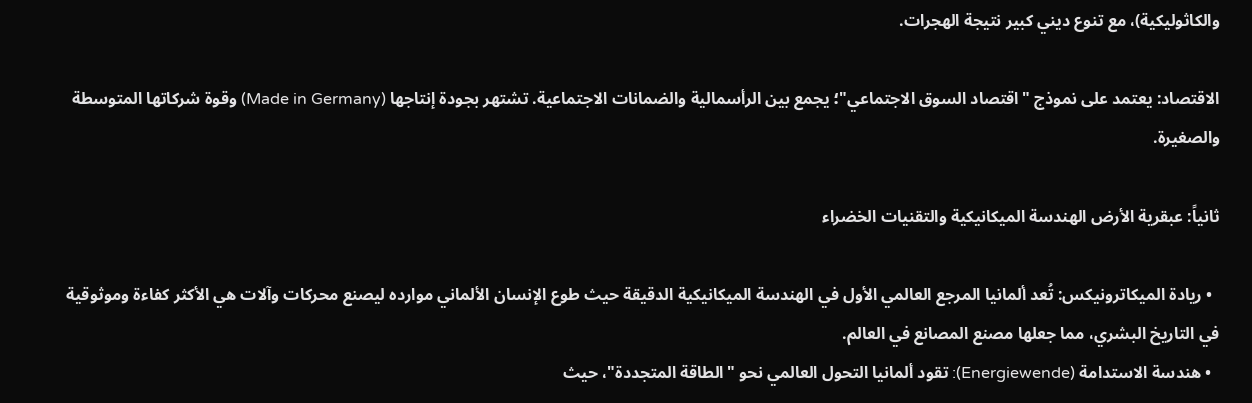والكاثوليكية)، مع تنوع ديني كبير نتيجة الهجرات.

الاقتصاد: يعتمد على نموذج "اقتصاد السوق الاجتماعي"؛ يجمع بين الرأسمالية والضمانات الاجتماعية. تشتهر بجودة إنتاجها (Made in Germany) وقوة شركاتها المتوسطة والصغيرة.

ثانياً: عبقرية الأرض الهندسة الميكانيكية والتقنيات الخضراء

  • ريادة الميكاترونيكس: تُعد ألمانيا المرجع العالمي الأول في الهندسة الميكانيكية الدقيقة حيث طوع الإنسان الألماني موارده ليصنع محركات وآلات هي الأكثر كفاءة وموثوقية في التاريخ البشري، مما جعلها مصنع المصانع في العالم.
  • هندسة الاستدامة (Energiewende): تقود ألمانيا التحول العالمي نحو "الطاقة المتجددة"، حيث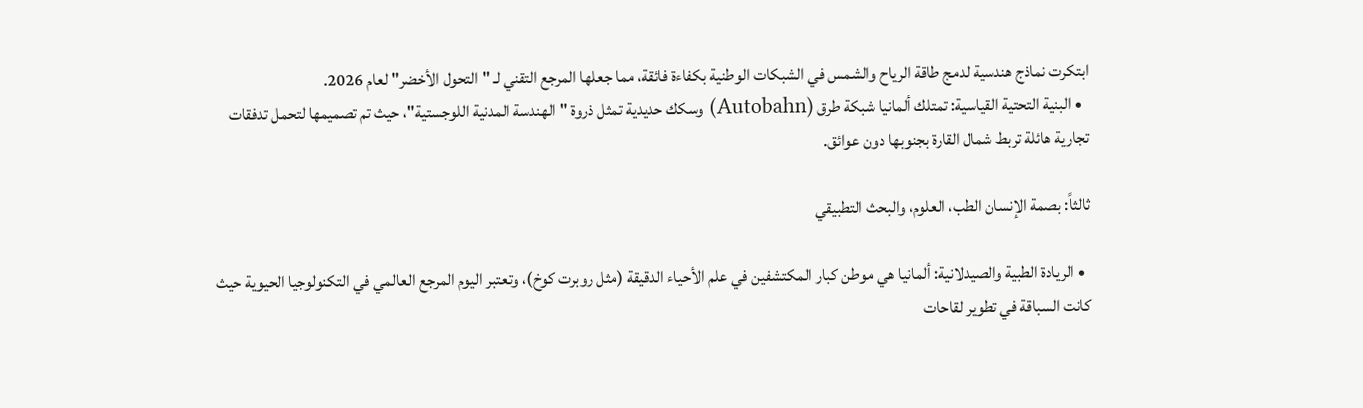ابتكرت نماذج هندسية لدمج طاقة الرياح والشمس في الشبكات الوطنية بكفاءة فائقة، مما جعلها المرجع التقني لـ "التحول الأخضر" لعام 2026.
  • البنية التحتية القياسية: تمتلك ألمانيا شبكة طرق (Autobahn) وسكك حديدية تمثل ذروة "الهندسة المدنية اللوجستية"، حيث تم تصميمها لتحمل تدفقات تجارية هائلة تربط شمال القارة بجنوبها دون عوائق.

ثالثاً: بصمة الإنسان الطب، العلوم، والبحث التطبيقي

  • الريادة الطبية والصيدلانية: ألمانيا هي موطن كبار المكتشفين في علم الأحياء الدقيقة (مثل روبرت كوخ)، وتعتبر اليوم المرجع العالمي في التكنولوجيا الحيوية حيث كانت السباقة في تطوير لقاحات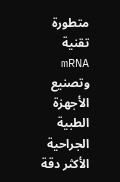متطورة تقنية mRNA وتصنيع الأجهزة الطبية الجراحية الأكثر دقة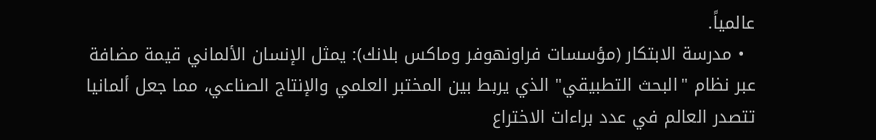عالمياً.
  • مدرسة الابتكار (مؤسسات فراونهوفر وماكس بلانك): يمثل الإنسان الألماني قيمة مضافة عبر نظام "البحث التطبيقي" الذي يربط بين المختبر العلمي والإنتاج الصناعي، مما جعل ألمانيا تتصدر العالم في عدد براءات الاختراع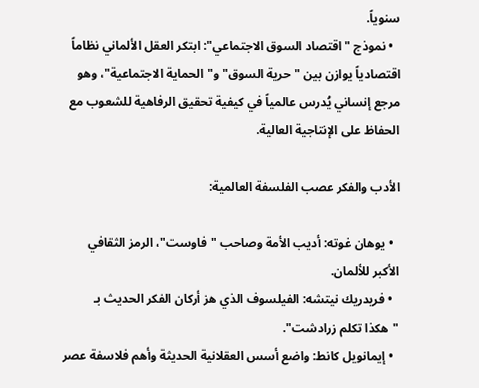سنوياً.
  • نموذج "اقتصاد السوق الاجتماعي": ابتكر العقل الألماني نظاماً اقتصادياً يوازن بين "حرية السوق" و"الحماية الاجتماعية"، وهو مرجع إنساني يُدرس عالمياً في كيفية تحقيق الرفاهية للشعوب مع الحفاظ على الإنتاجية العالية.

الأدب والفكر عصب الفلسفة العالمية:

  • يوهان غوته: أديب الأمة وصاحب "فاوست"، الرمز الثقافي الأكبر للألمان.
  • فريدريك نيتشه: الفيلسوف الذي هز أركان الفكر الحديث بـ "هكذا تكلم زرادشت".
  • إيمانويل كانط: واضع أسس العقلانية الحديثة وأهم فلاسفة عصر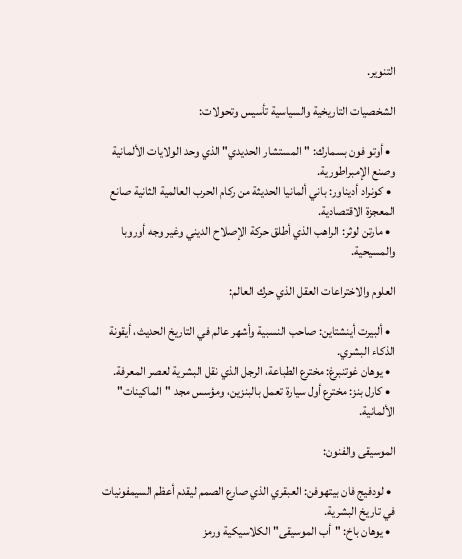التنوير.

الشخصيات التاريخية والسياسية تأسيس وتحولات:

  • أوتو فون بسمارك: "المستشار الحديدي" الذي وحد الولايات الألمانية وصنع الإمبراطورية.
  • كونراد أديناور: باني ألمانيا الحديثة من ركام الحرب العالمية الثانية صانع المعجزة الاقتصادية.
  • مارتن لوثر: الراهب الذي أطلق حركة الإصلاح الديني وغير وجه أوروبا والمسيحية.

العلوم والاختراعات العقل الذي حرك العالم:

  • ألبيرت أينشتاين: صاحب النسبية وأشهر عالم في التاريخ الحديث، أيقونة الذكاء البشري.
  • يوهان غوتنبرغ: مخترع الطباعة، الرجل الذي نقل البشرية لعصر المعرفة.
  • كارل بنز: مخترع أول سيارة تعمل بالبنزين، ومؤسس مجد "الماكينات" الألمانية.

الموسيقى والفنون:

  • لودفيج فان بيتهوفن: العبقري الذي صارع الصمم ليقدم أعظم السيمفونيات في تاريخ البشرية.
  • يوهان باخ: "أب الموسيقى" الكلاسيكية ورمز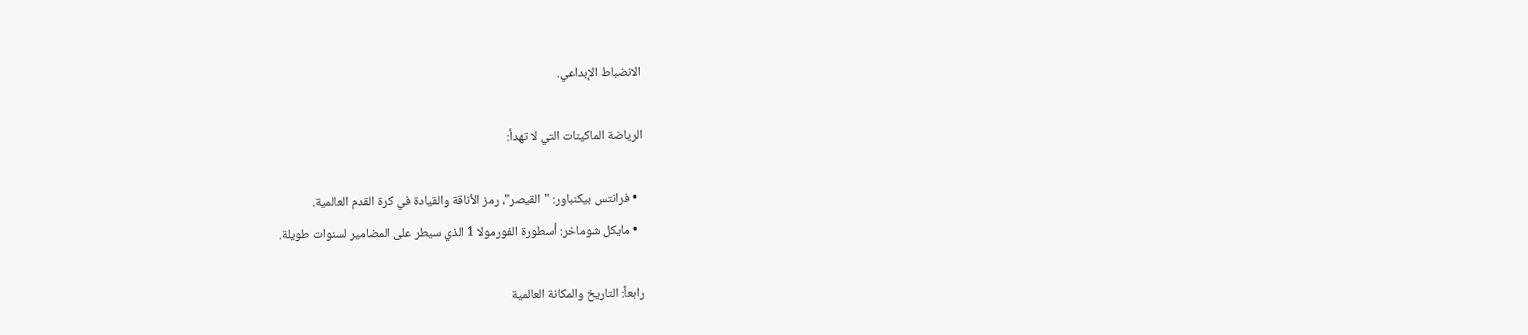الانضباط الإبداعي.

الرياضة الماكينات التي لا تهدأ:

  • فرانتس بيكنباور: "القيصر"، رمز الأناقة والقيادة في كرة القدم العالمية.
  • مايكل شوماخر: أسطورة الفورمولا 1 الذي سيطر على المضامير لسنوات طويلة.

رابعاً: التاريخ والمكانة العالمية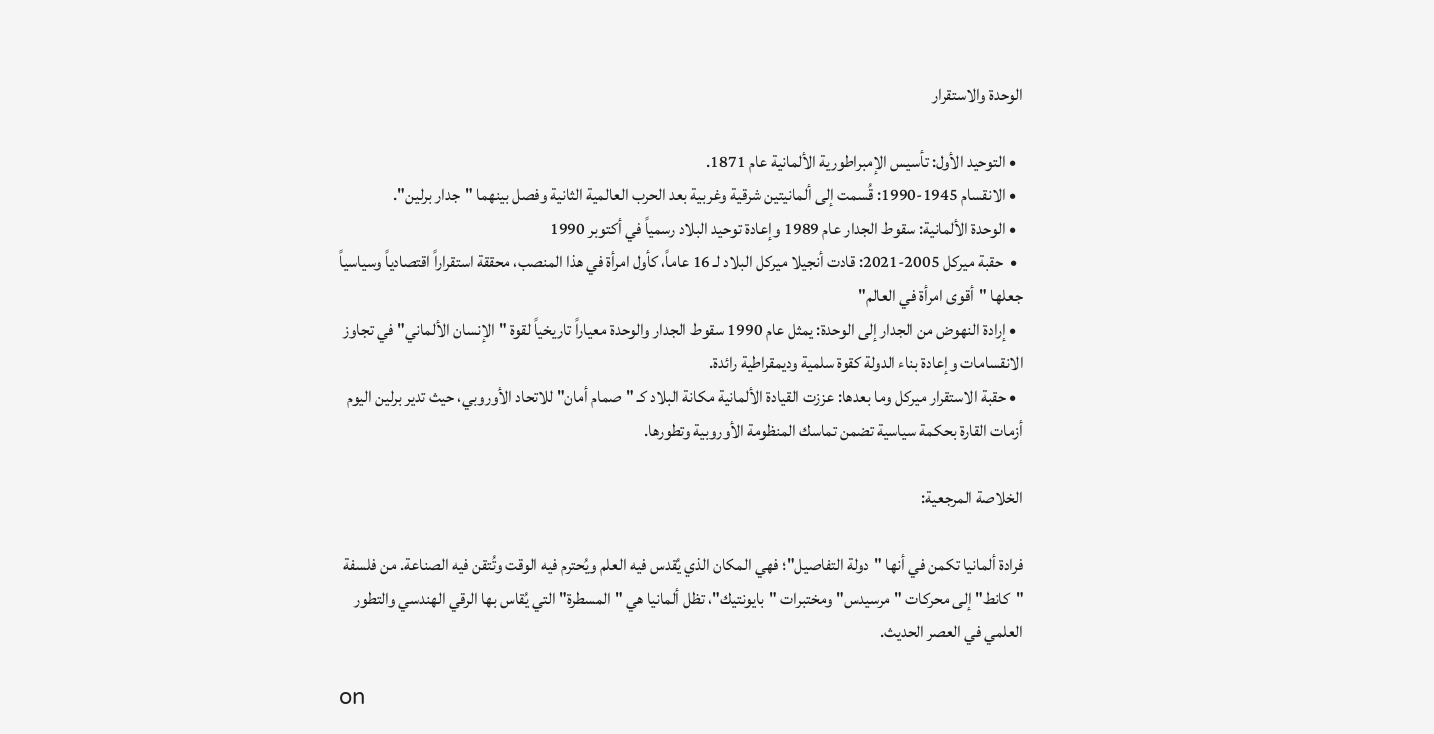الوحدة والاستقرار

  • التوحيد الأول: تأسيس الإمبراطورية الألمانية عام 1871.
  • الانقسام 1945-1990: قُسمت إلى ألمانيتين شرقية وغربية بعد الحرب العالمية الثانية وفصل بينهما "جدار برلين".
  • الوحدة الألمانية: سقوط الجدار عام 1989 وإعادة توحيد البلاد رسمياً في أكتوبر 1990
  •  حقبة ميركل 2005-2021: قادت أنجيلا ميركل البلاد لـ 16 عاماً، كأول امرأة في هذا المنصب، محققة استقراراً اقتصادياً وسياسياً جعلها "أقوى امرأة في العالم"
  • إرادة النهوض من الجدار إلى الوحدة: يمثل عام 1990 سقوط الجدار والوحدة معياراً تاريخياً لقوة "الإنسان الألماني" في تجاوز الانقسامات وإعادة بناء الدولة كقوة سلمية وديمقراطية رائدة.
  • حقبة الاستقرار ميركل وما بعدها: عززت القيادة الألمانية مكانة البلاد كـ "صمام أمان" للاتحاد الأوروبي، حيث تدير برلين اليوم أزمات القارة بحكمة سياسية تضمن تماسك المنظومة الأوروبية وتطورها.

الخلاصة المرجعية:

فرادة ألمانيا تكمن في أنها "دولة التفاصيل"؛ فهي المكان الذي يُقدس فيه العلم ويُحترم فيه الوقت وتُتقن فيه الصناعة. من فلسفة "كانط" إلى محركات "مرسيدس" ومختبرات "بايونتيك"، تظل ألمانيا هي "المسطرة" التي يُقاس بها الرقي الهندسي والتطور العلمي في العصر الحديث.

on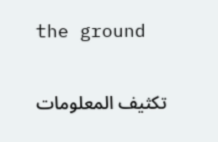the ground

تكثيف المعلومات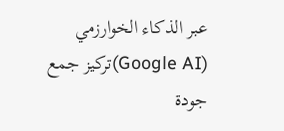عبر الذكاء الخوارزمي  (Google AI)تركيز جمع جودة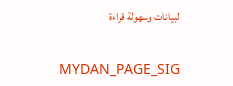لبيانات وسهولة قراءة


    MYDAN_PAGE_SIG